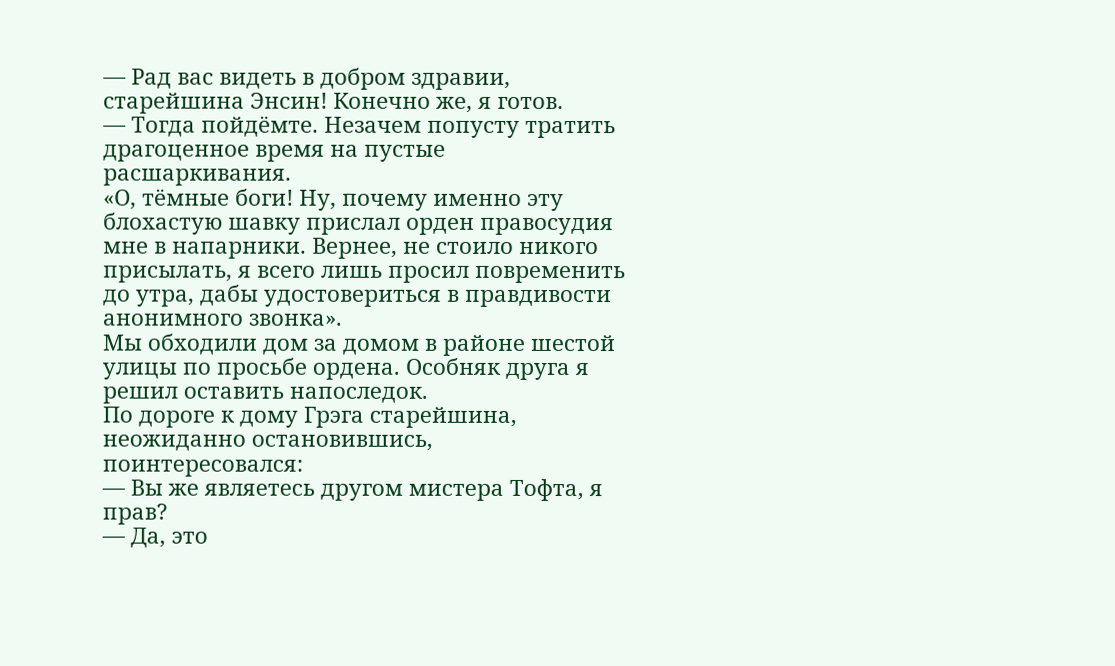― Рад вас видеть в добром здравии, старейшина Энсин! Конечно же, я готов.
― Тогда пойдёмте. Незачем попусту тратить драгоценное время на пустые расшаркивания.
«О, тёмные боги! Ну, почему именно эту блохастую шавку прислал орден правосудия мне в напарники. Вернее, не стоило никого присылать, я всего лишь просил повременить до утра, дабы удостовериться в правдивости анонимного звонка».
Мы обходили дом за домом в районе шестой улицы по просьбе ордена. Особняк друга я решил оставить напоследок.
По дороге к дому Грэга старейшина, неожиданно остановившись, поинтересовался:
― Вы же являетесь другом мистера Тофта, я прав?
― Да, это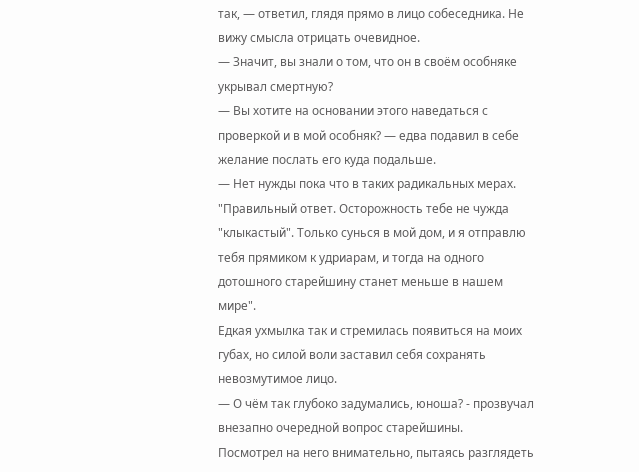так, ― ответил, глядя прямо в лицо собеседника. Не вижу смысла отрицать очевидное.
― Значит, вы знали о том, что он в своём особняке укрывал смертную?
― Вы хотите на основании этого наведаться с проверкой и в мой особняк? ― едва подавил в себе желание послать его куда подальше.
― Нет нужды пока что в таких радикальных мерах.
"Правильный ответ. Осторожность тебе не чужда "клыкастый". Только сунься в мой дом, и я отправлю тебя прямиком к удриарам, и тогда на одного дотошного старейшину станет меньше в нашем мире".
Едкая ухмылка так и стремилась появиться на моих губах, но силой воли заставил себя сохранять невозмутимое лицо.
― О чём так глубоко задумались, юноша? - прозвучал внезапно очередной вопрос старейшины.
Посмотрел на него внимательно, пытаясь разглядеть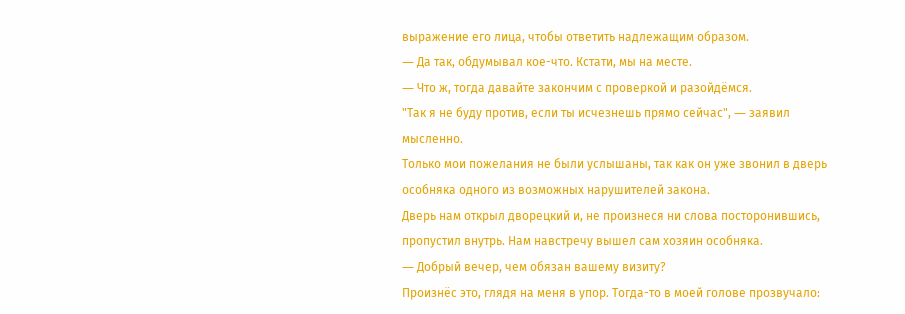выражение его лица, чтобы ответить надлежащим образом.
― Да так, обдумывал кое-что. Кстати, мы на месте.
― Что ж, тогда давайте закончим с проверкой и разойдёмся.
"Так я не буду против, если ты исчезнешь прямо сейчас", ― заявил мысленно.
Только мои пожелания не были услышаны, так как он уже звонил в дверь особняка одного из возможных нарушителей закона.
Дверь нам открыл дворецкий и, не произнеся ни слова посторонившись, пропустил внутрь. Нам навстречу вышел сам хозяин особняка.
― Добрый вечер, чем обязан вашему визиту?
Произнёс это, глядя на меня в упор. Тогда-то в моей голове прозвучало: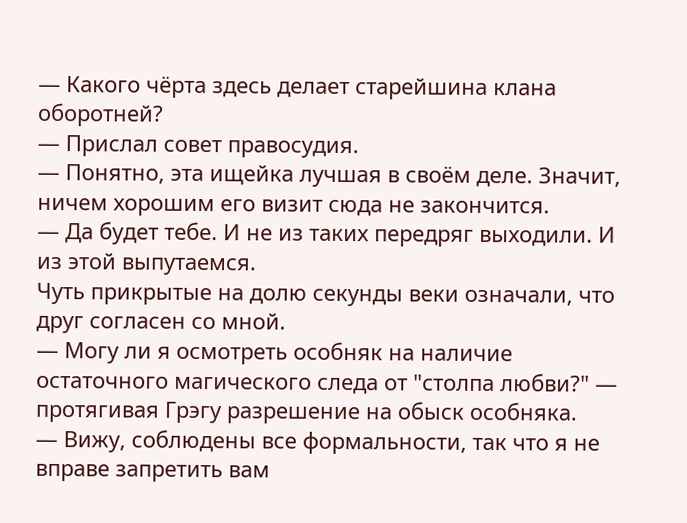― Какого чёрта здесь делает старейшина клана оборотней?
― Прислал совет правосудия.
― Понятно, эта ищейка лучшая в своём деле. Значит, ничем хорошим его визит сюда не закончится.
― Да будет тебе. И не из таких передряг выходили. И из этой выпутаемся.
Чуть прикрытые на долю секунды веки означали, что друг согласен со мной.
― Могу ли я осмотреть особняк на наличие остаточного магического следа от "столпа любви?" ― протягивая Грэгу разрешение на обыск особняка.
― Вижу, соблюдены все формальности, так что я не вправе запретить вам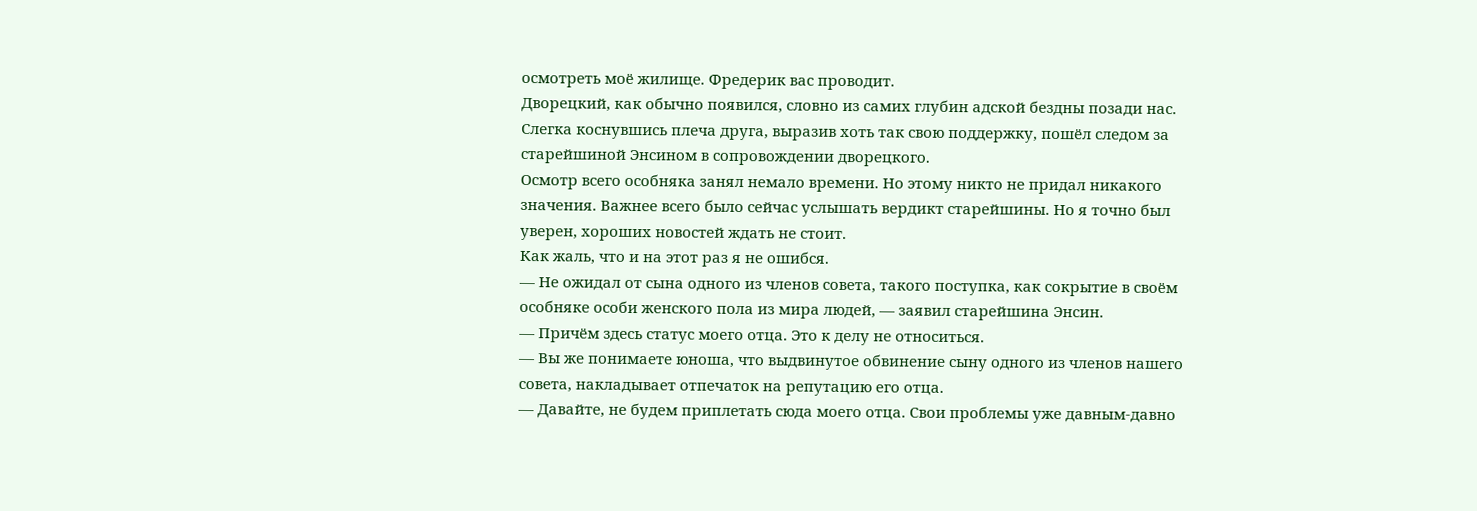осмотреть моё жилище. Фредерик вас проводит.
Дворецкий, как обычно появился, словно из самих глубин адской бездны позади нас.
Слегка коснувшись плеча друга, выразив хоть так свою поддержку, пошёл следом за старейшиной Энсином в сопровождении дворецкого.
Осмотр всего особняка занял немало времени. Но этому никто не придал никакого значения. Важнее всего было сейчас услышать вердикт старейшины. Но я точно был уверен, хороших новостей ждать не стоит.
Как жаль, что и на этот раз я не ошибся.
― Не ожидал от сына одного из членов совета, такого поступка, как сокрытие в своём особняке особи женского пола из мира людей, ― заявил старейшина Энсин.
― Причём здесь статус моего отца. Это к делу не относиться.
― Вы же понимаете юноша, что выдвинутое обвинение сыну одного из членов нашего совета, накладывает отпечаток на репутацию его отца.
― Давайте, не будем приплетать сюда моего отца. Свои проблемы уже давным-давно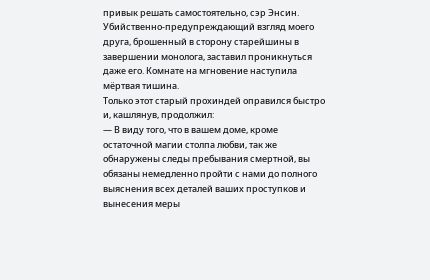привык решать самостоятельно, сэр Энсин.
Убийственно-предупреждающий взгляд моего друга, брошенный в сторону старейшины в завершении монолога, заставил проникнуться даже его. Комнате на мгновение наступила мёртвая тишина.
Только этот старый прохиндей оправился быстро и, кашлянув, продолжил:
― В виду того, что в вашем доме, кроме остаточной магии столпа любви, так же обнаружены следы пребывания смертной, вы обязаны немедленно пройти с нами до полного выяснения всех деталей ваших проступков и вынесения меры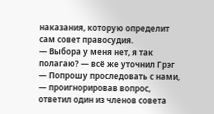наказания, которую определит сам совет правосудия.
― Выбора у меня нет, я так полагаю? ― всё же уточнил Грэг
― Попрошу проследовать с нами, ― проигнорировав вопрос, ответил один из членов совета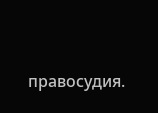правосудия.